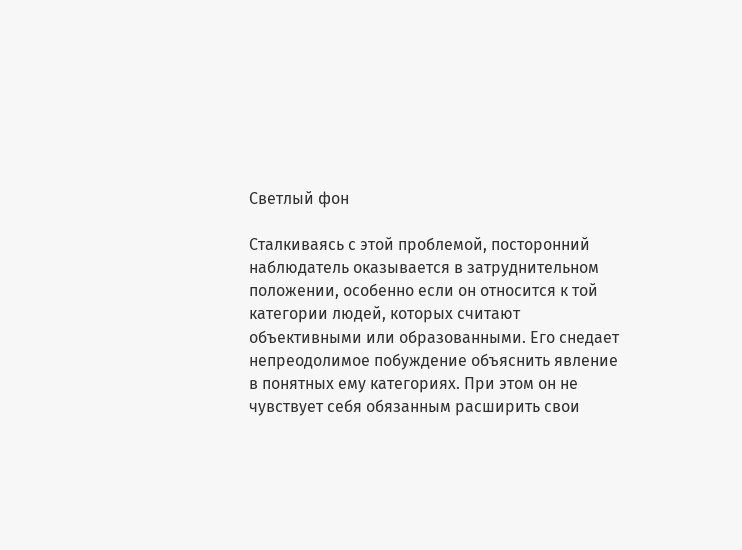Светлый фон

Сталкиваясь с этой проблемой, посторонний наблюдатель оказывается в затруднительном положении, особенно если он относится к той категории людей, которых считают объективными или образованными. Его снедает непреодолимое побуждение объяснить явление в понятных ему категориях. При этом он не чувствует себя обязанным расширить свои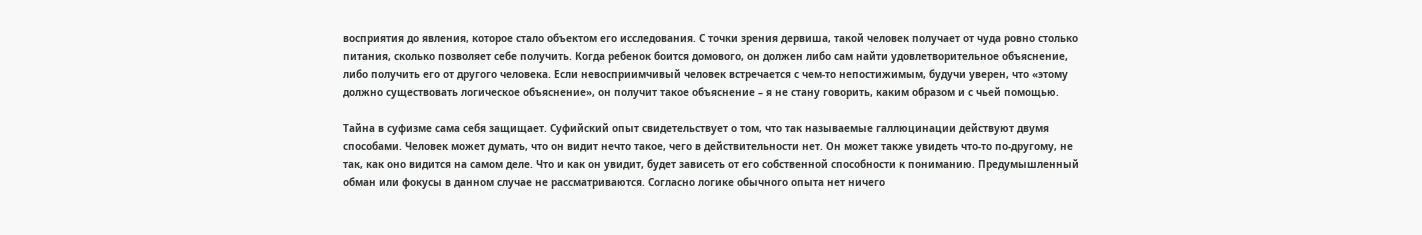восприятия до явления, которое стало объектом его исследования. С точки зрения дервиша, такой человек получает от чуда ровно столько питания, сколько позволяет себе получить. Когда ребенок боится домового, он должен либо сам найти удовлетворительное объяснение, либо получить его от другого человека. Если невосприимчивый человек встречается с чем-то непостижимым, будучи уверен, что «этому должно существовать логическое объяснение», он получит такое объяснение – я не стану говорить, каким образом и с чьей помощью.

Тайна в суфизме сама себя защищает. Суфийский опыт свидетельствует о том, что так называемые галлюцинации действуют двумя способами. Человек может думать, что он видит нечто такое, чего в действительности нет. Он может также увидеть что-то по-другому, не так, как оно видится на самом деле. Что и как он увидит, будет зависеть от его собственной способности к пониманию. Предумышленный обман или фокусы в данном случае не рассматриваются. Согласно логике обычного опыта нет ничего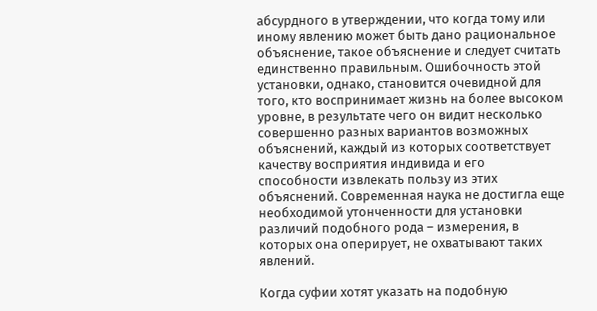абсурдного в утверждении, что когда тому или иному явлению может быть дано рациональное объяснение, такое объяснение и следует считать единственно правильным. Ошибочность этой установки, однако, становится очевидной для того, кто воспринимает жизнь на более высоком уровне, в результате чего он видит несколько совершенно разных вариантов возможных объяснений, каждый из которых соответствует качеству восприятия индивида и его способности извлекать пользу из этих объяснений. Современная наука не достигла еще необходимой утонченности для установки различий подобного рода – измерения, в которых она оперирует, не охватывают таких явлений.

Когда суфии хотят указать на подобную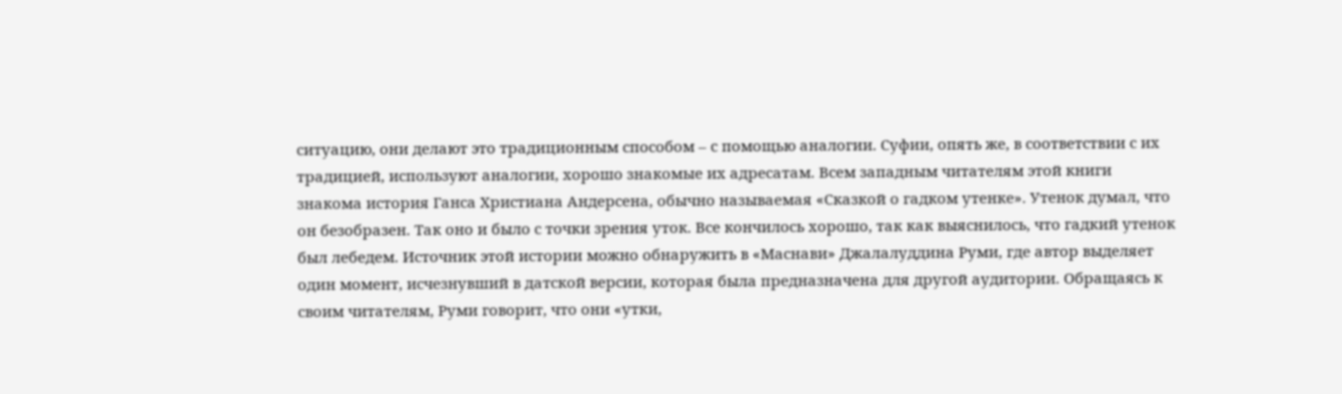ситуацию, они делают это традиционным способом – с помощью аналогии. Суфии, опять же, в соответствии с их традицией, используют аналогии, хорошо знакомые их адресатам. Всем западным читателям этой книги знакома история Ганса Христиана Андерсена, обычно называемая «Сказкой о гадком утенке». Утенок думал, что он безобразен. Так оно и было с точки зрения уток. Все кончилось хорошо, так как выяснилось, что гадкий утенок был лебедем. Источник этой истории можно обнаружить в «Маснави» Джалалуддина Руми, где автор выделяет один момент, исчезнувший в датской версии, которая была предназначена для другой аудитории. Обращаясь к своим читателям, Руми говорит, что они «утки,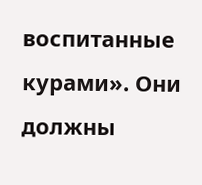воспитанные курами». Они должны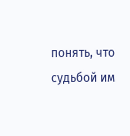понять, что судьбой им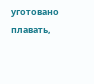уготовано плавать,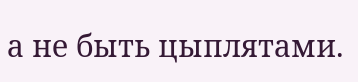а не быть цыплятами.